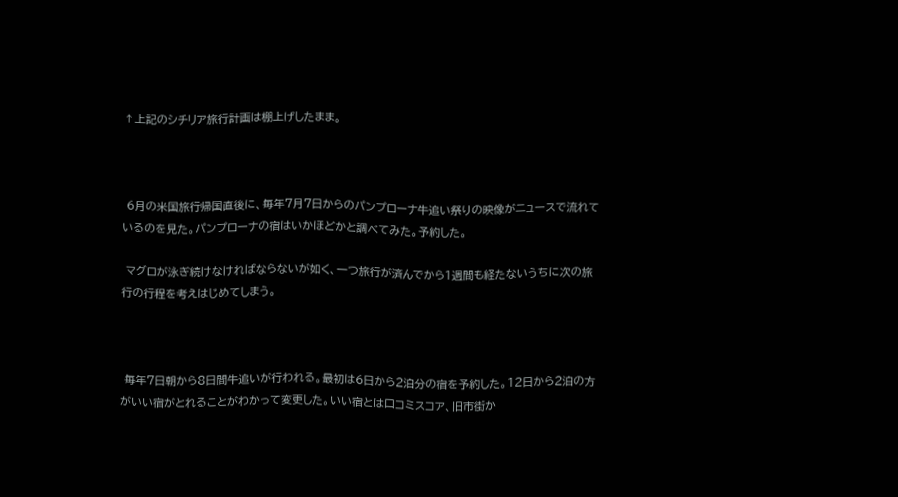↑上記のシチリア旅行計画は棚上げしたまま。



 6月の米国旅行帰国直後に、毎年7月7日からのパンプローナ牛追い祭りの映像がニュースで流れているのを見た。パンプローナの宿はいかほどかと調べてみた。予約した。

 マグロが泳ぎ続けなければならないが如く、一つ旅行が済んでから1週間も経たないうちに次の旅行の行程を考えはじめてしまう。



 毎年7日朝から8日間牛追いが行われる。最初は6日から2泊分の宿を予約した。12日から2泊の方がいい宿がとれることがわかって変更した。いい宿とは口コミスコア、旧市街か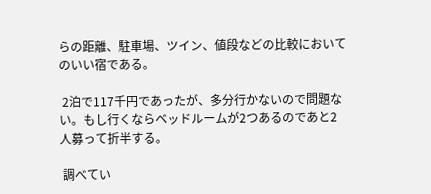らの距離、駐車場、ツイン、値段などの比較においてのいい宿である。

 2泊で117千円であったが、多分行かないので問題ない。もし行くならベッドルームが2つあるのであと2人募って折半する。

 調べてい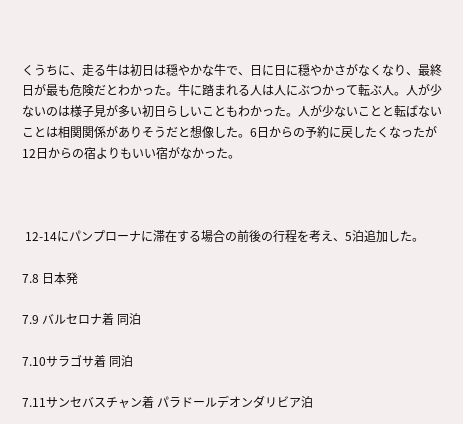くうちに、走る牛は初日は穏やかな牛で、日に日に穏やかさがなくなり、最終日が最も危険だとわかった。牛に踏まれる人は人にぶつかって転ぶ人。人が少ないのは様子見が多い初日らしいこともわかった。人が少ないことと転ばないことは相関関係がありそうだと想像した。6日からの予約に戻したくなったが12日からの宿よりもいい宿がなかった。



 12-14にパンプローナに滞在する場合の前後の行程を考え、5泊追加した。

7.8 日本発

7.9 バルセロナ着 同泊

7.10サラゴサ着 同泊

7.11サンセバスチャン着 パラドールデオンダリビア泊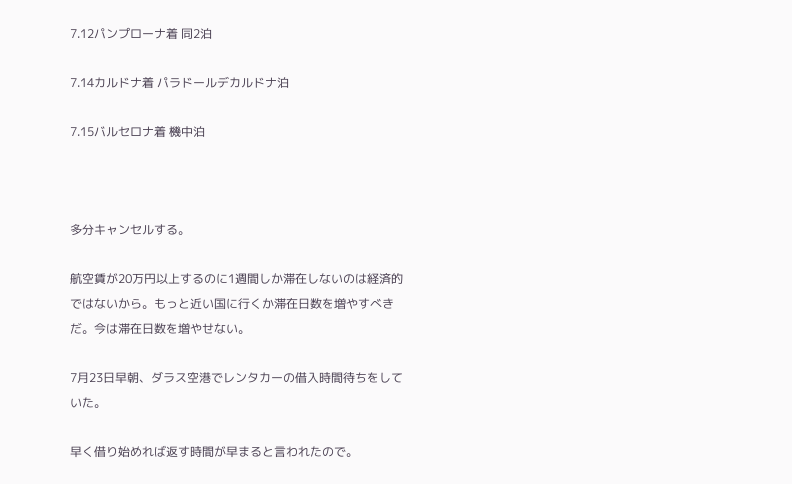7.12パンプローナ着 同2泊

7.14カルドナ着 パラドールデカルドナ泊

7.15バルセロナ着 機中泊



多分キャンセルする。

航空賃が20万円以上するのに1週間しか滞在しないのは経済的ではないから。もっと近い国に行くか滞在日数を増やすべきだ。今は滞在日数を増やせない。

7月23日早朝、ダラス空港でレンタカーの借入時間待ちをしていた。

早く借り始めれば返す時間が早まると言われたので。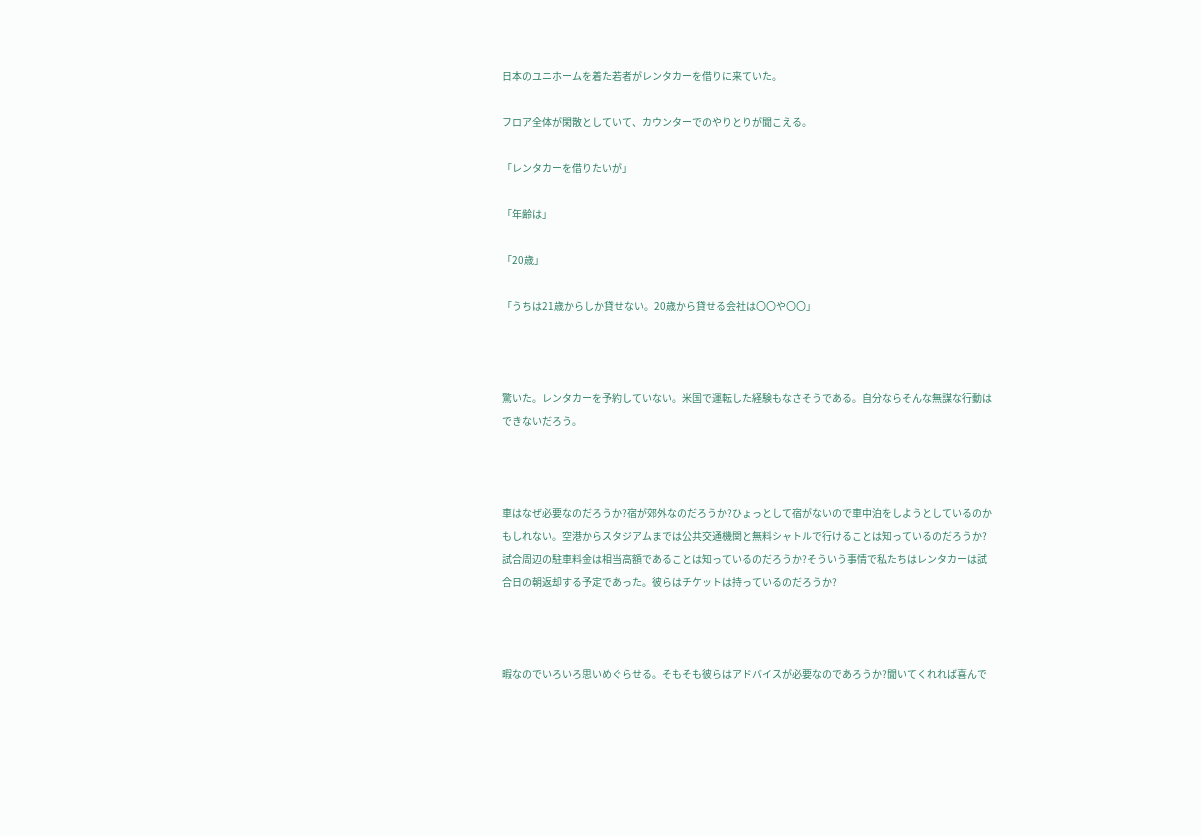日本のユニホームを着た若者がレンタカーを借りに来ていた。

フロア全体が閑散としていて、カウンターでのやりとりが聞こえる。

「レンタカーを借りたいが」

「年齢は」

「20歳」

「うちは21歳からしか貸せない。20歳から貸せる会社は〇〇や〇〇」



驚いた。レンタカーを予約していない。米国で運転した経験もなさそうである。自分ならそんな無謀な行動はできないだろう。



車はなぜ必要なのだろうか?宿が郊外なのだろうか?ひょっとして宿がないので車中泊をしようとしているのかもしれない。空港からスタジアムまでは公共交通機関と無料シャトルで行けることは知っているのだろうか?試合周辺の駐車料金は相当高額であることは知っているのだろうか?そういう事情で私たちはレンタカーは試合日の朝返却する予定であった。彼らはチケットは持っているのだろうか?



暇なのでいろいろ思いめぐらせる。そもそも彼らはアドバイスが必要なのであろうか?聞いてくれれば喜んで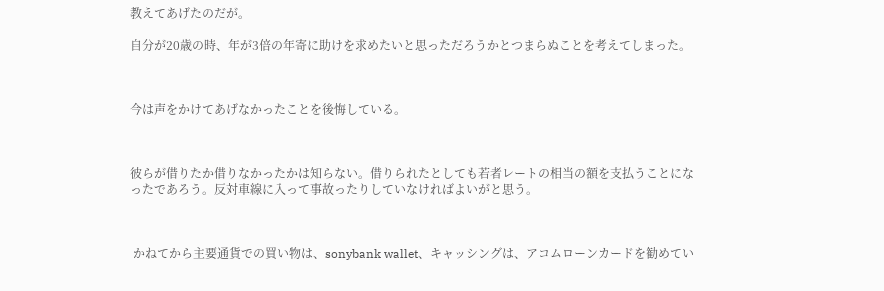教えてあげたのだが。

自分が20歳の時、年が3倍の年寄に助けを求めたいと思っただろうかとつまらぬことを考えてしまった。



今は声をかけてあげなかったことを後悔している。



彼らが借りたか借りなかったかは知らない。借りられたとしても若者レートの相当の額を支払うことになったであろう。反対車線に入って事故ったりしていなければよいがと思う。



 かねてから主要通貨での買い物は、sonybank wallet、キャッシングは、アコムローンカードを勧めてい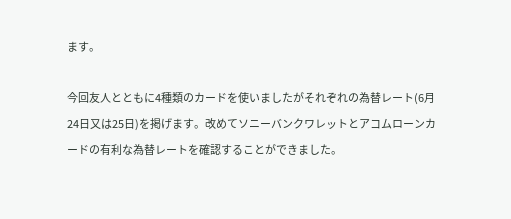ます。

今回友人とともに4種類のカードを使いましたがそれぞれの為替レート(6月24日又は25日)を掲げます。改めてソニーバンクワレットとアコムローンカードの有利な為替レートを確認することができました。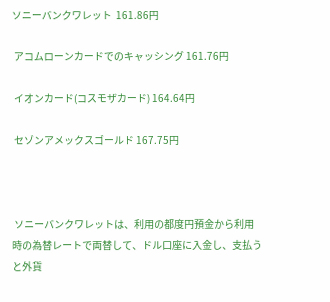ソニーバンクワレット  161.86円

 アコムローンカードでのキャッシング 161.76円

 イオンカード(コスモザカード) 164.64円

 セゾンアメックスゴールド 167.75円



 ソニーバンクワレットは、利用の都度円預金から利用時の為替レートで両替して、ドル口座に入金し、支払うと外貨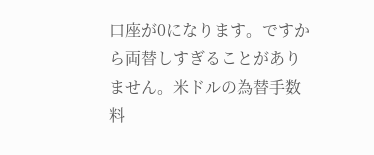口座が0になります。ですから両替しすぎることがありません。米ドルの為替手数料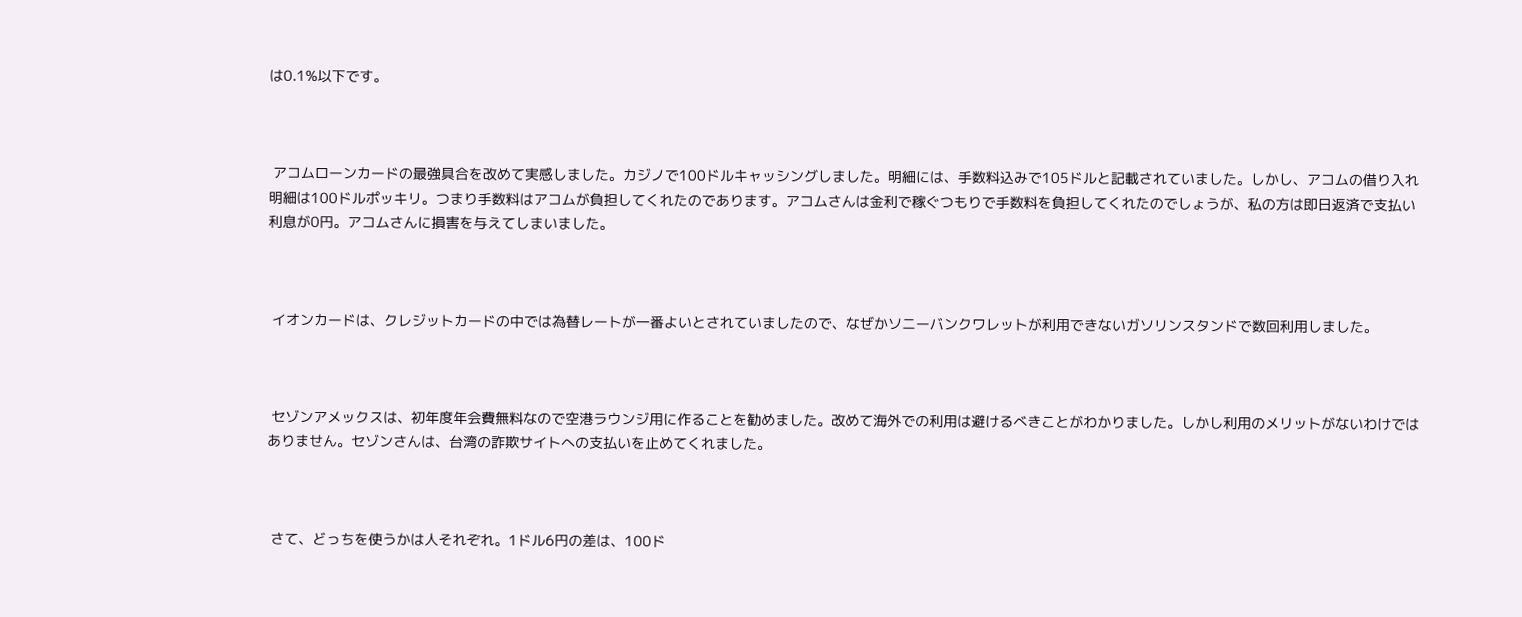は0.1%以下です。



 アコムローンカードの最強具合を改めて実感しました。カジノで100ドルキャッシングしました。明細には、手数料込みで105ドルと記載されていました。しかし、アコムの借り入れ明細は100ドルポッキリ。つまり手数料はアコムが負担してくれたのであります。アコムさんは金利で稼ぐつもりで手数料を負担してくれたのでしょうが、私の方は即日返済で支払い利息が0円。アコムさんに損害を与えてしまいました。



 イオンカードは、クレジットカードの中では為替レートが一番よいとされていましたので、なぜかソニーバンクワレットが利用できないガソリンスタンドで数回利用しました。



 セゾンアメックスは、初年度年会費無料なので空港ラウンジ用に作ることを勧めました。改めて海外での利用は避けるべきことがわかりました。しかし利用のメリットがないわけではありません。セゾンさんは、台湾の詐欺サイトへの支払いを止めてくれました。



 さて、どっちを使うかは人それぞれ。1ドル6円の差は、100ド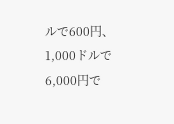ルで600円、1,000ドルで6,000円で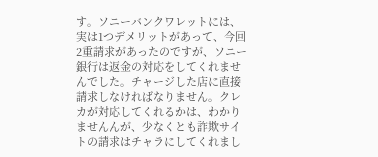す。ソニーバンクワレットには、実は1つデメリットがあって、今回2重請求があったのですが、ソニー銀行は返金の対応をしてくれませんでした。チャージした店に直接請求しなければなりません。クレカが対応してくれるかは、わかりませんんが、少なくとも詐欺サイトの請求はチャラにしてくれまし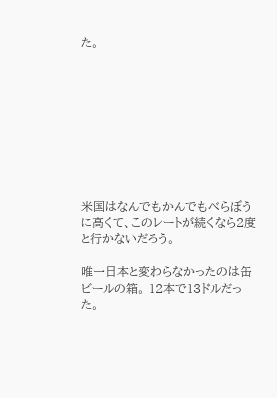た。









米国はなんでもかんでもべらぼうに高くて、このレートが続くなら2度と行かないだろう。

唯一日本と変わらなかったのは缶ビールの箱。 12本で13ドルだった。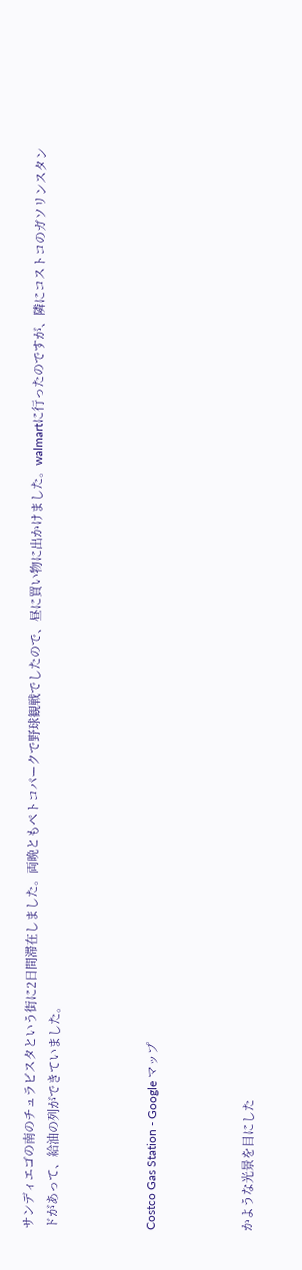サンディエゴの南のチュラビスタという街に2日間滞在しました。両晩ともペトコパークで野球観戦でしたので、昼に買い物に出かけました。walmartに行ったのですが、隣にコストコのガソリンスタンドがあって、給油の列ができていました。



Costco Gas Station - Google マップ



かような光景を目にした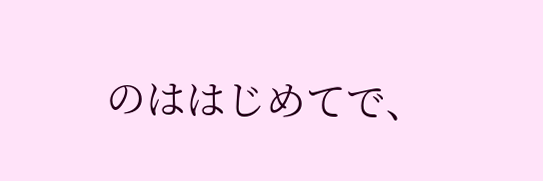のははじめてで、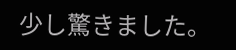少し驚きました。